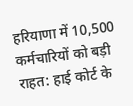हरियाणा में 10,500 कर्मचारियों को बड़ी राहत: हाई कोर्ट के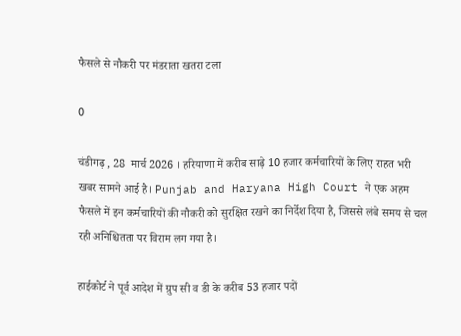फैसले से नौकरी पर मंडराता खतरा टला

0

चंडीगढ़ , 28  मार्च 2026 । हरियाणा में करीब साढ़े 10 हजार कर्मचारियों के लिए राहत भरी खबर सामने आई है। Punjab and Haryana High Court ने एक अहम फैसले में इन कर्मचारियों की नौकरी को सुरक्षित रखने का निर्देश दिया है, जिससे लंबे समय से चल रही अनिश्चितता पर विराम लग गया है।

हाईकोर्ट ने पूर्व आदेश में ग्रुप सी व डी के करीब 53 हजार पदों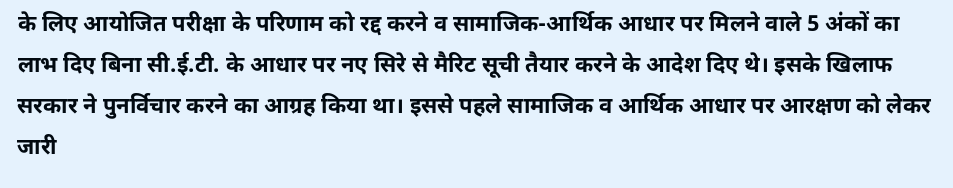के लिए आयोजित परीक्षा के परिणाम को रद्द करने व सामाजिक-आर्थिक आधार पर मिलने वाले 5 अंकों का लाभ दिए बिना सी.ई.टी. के आधार पर नए सिरे से मैरिट सूची तैयार करने के आदेश दिए थे। इसके खिलाफ सरकार ने पुनर्विचार करने का आग्रह किया था। इससे पहले सामाजिक व आर्थिक आधार पर आरक्षण को लेकर जारी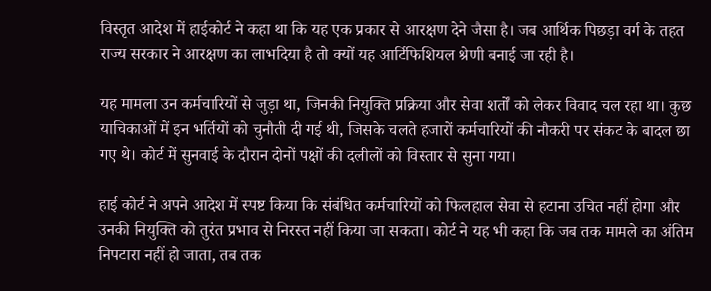विस्तृत आदेश में हाईकोर्ट ने कहा था कि यह एक प्रकार से आरक्षण देने जैसा है। जब आर्थिक पिछड़ा वर्ग के तहत राज्य सरकार ने आरक्षण का लाभदिया है तो क्यों यह आर्टिफिशियल श्रेणी बनाई जा रही है।

यह मामला उन कर्मचारियों से जुड़ा था, जिनकी नियुक्ति प्रक्रिया और सेवा शर्तों को लेकर विवाद चल रहा था। कुछ याचिकाओं में इन भर्तियों को चुनौती दी गई थी, जिसके चलते हजारों कर्मचारियों की नौकरी पर संकट के बादल छा गए थे। कोर्ट में सुनवाई के दौरान दोनों पक्षों की दलीलों को विस्तार से सुना गया।

हाई कोर्ट ने अपने आदेश में स्पष्ट किया कि संबंधित कर्मचारियों को फिलहाल सेवा से हटाना उचित नहीं होगा और उनकी नियुक्ति को तुरंत प्रभाव से निरस्त नहीं किया जा सकता। कोर्ट ने यह भी कहा कि जब तक मामले का अंतिम निपटारा नहीं हो जाता, तब तक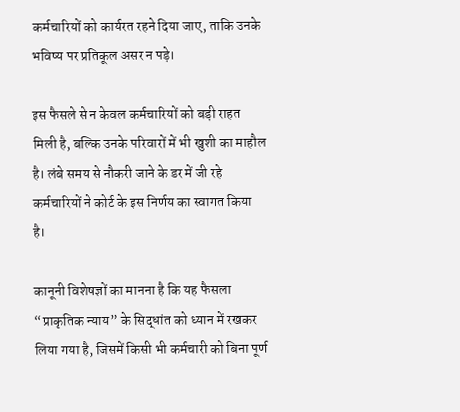कर्मचारियों को कार्यरत रहने दिया जाए, ताकि उनके भविष्य पर प्रतिकूल असर न पड़े।

इस फैसले से न केवल कर्मचारियों को बड़ी राहत मिली है, बल्कि उनके परिवारों में भी खुशी का माहौल है। लंबे समय से नौकरी जाने के डर में जी रहे कर्मचारियों ने कोर्ट के इस निर्णय का स्वागत किया है।

कानूनी विशेषज्ञों का मानना है कि यह फैसला “प्राकृतिक न्याय” के सिद्धांत को ध्यान में रखकर लिया गया है, जिसमें किसी भी कर्मचारी को बिना पूर्ण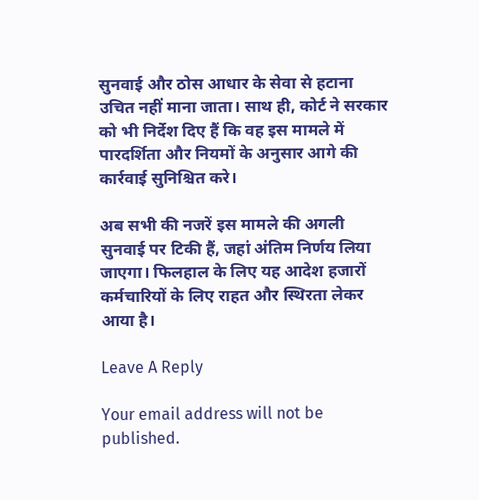सुनवाई और ठोस आधार के सेवा से हटाना उचित नहीं माना जाता। साथ ही, कोर्ट ने सरकार को भी निर्देश दिए हैं कि वह इस मामले में पारदर्शिता और नियमों के अनुसार आगे की कार्रवाई सुनिश्चित करे।

अब सभी की नजरें इस मामले की अगली सुनवाई पर टिकी हैं, जहां अंतिम निर्णय लिया जाएगा। फिलहाल के लिए यह आदेश हजारों कर्मचारियों के लिए राहत और स्थिरता लेकर आया है।

Leave A Reply

Your email address will not be published.